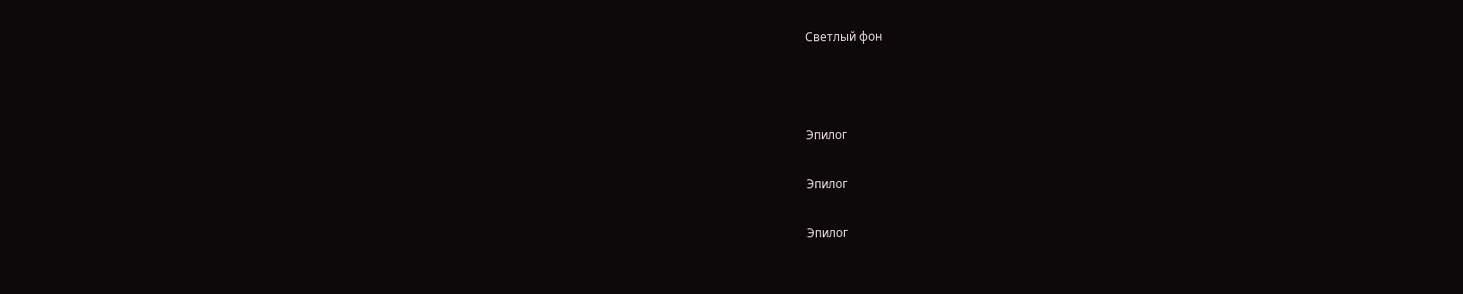Светлый фон



Эпилог

Эпилог

Эпилог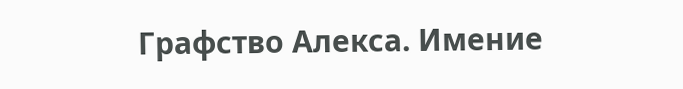Графство Алекса. Имение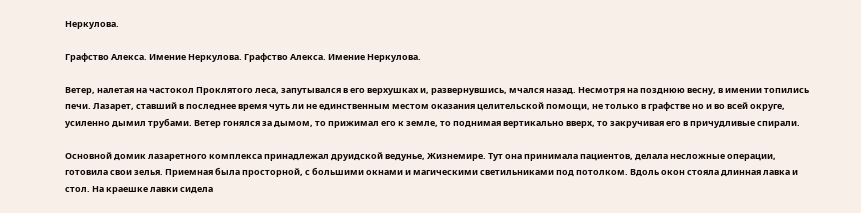Неркулова.

Графство Алекса. Имение Неркулова. Графство Алекса. Имение Неркулова.

Ветер, налетая на частокол Проклятого леса, запутывался в его верхушках и, развернувшись, мчался назад. Несмотря на позднюю весну, в имении топились печи. Лазарет, ставший в последнее время чуть ли не единственным местом оказания целительской помощи, не только в графстве но и во всей округе, усиленно дымил трубами. Ветер гонялся за дымом, то прижимал его к земле, то поднимая вертикально вверх, то закручивая его в причудливые спирали.

Основной домик лазаретного комплекса принадлежал друидской ведунье, Жизнемире. Тут она принимала пациентов, делала несложные операции, готовила свои зелья. Приемная была просторной, с большими окнами и магическими светильниками под потолком. Вдоль окон стояла длинная лавка и стол. На краешке лавки сидела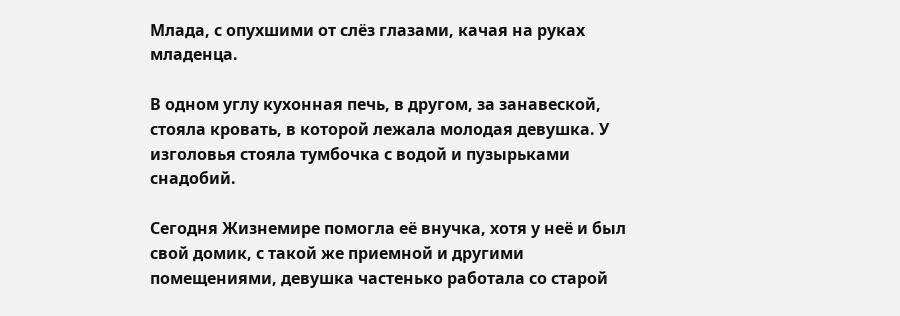Млада, с опухшими от слёз глазами, качая на руках младенца.

В одном углу кухонная печь, в другом, за занавеской, стояла кровать, в которой лежала молодая девушка. У изголовья стояла тумбочка с водой и пузырьками снадобий.

Сегодня Жизнемире помогла её внучка, хотя у неё и был свой домик, с такой же приемной и другими помещениями, девушка частенько работала со старой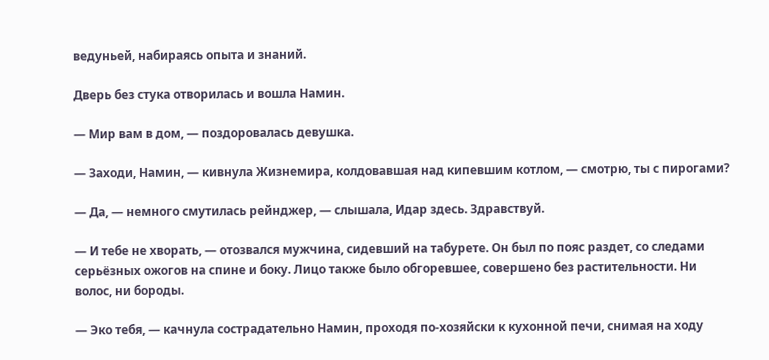ведуньей, набираясь опыта и знаний.

Дверь без стука отворилась и вошла Намин.

— Мир вам в дом, — поздоровалась девушка.

— Заходи, Намин, — кивнула Жизнемира, колдовавшая над кипевшим котлом, — смотрю, ты с пирогами?

— Да, — немного смутилась рейнджер, — слышала, Идар здесь. Здравствуй.

— И тебе не хворать, — отозвался мужчина, сидевший на табурете. Он был по пояс раздет, со следами серьёзных ожогов на спине и боку. Лицо также было обгоревшее, совершено без растительности. Ни волос, ни бороды.

— Эко тебя, — качнула сострадательно Намин, проходя по-хозяйски к кухонной печи, снимая на ходу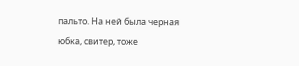пальто. На ней была черная юбка, свитер, тоже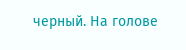черный. На голове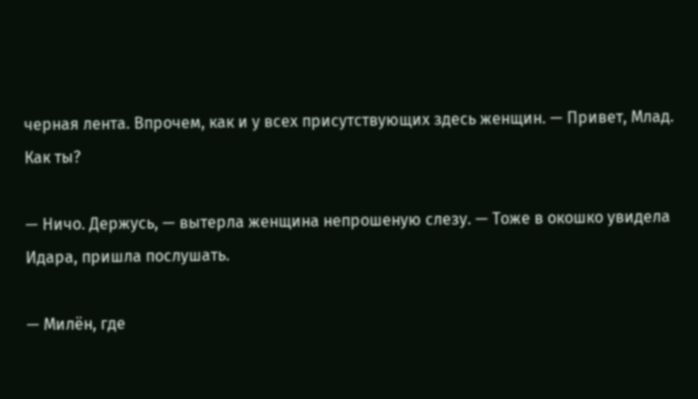черная лента. Впрочем, как и у всех присутствующих здесь женщин. — Привет, Млад. Как ты?

— Ничо. Держусь, — вытерла женщина непрошеную слезу. — Тоже в окошко увидела Идара, пришла послушать.

— Милён, где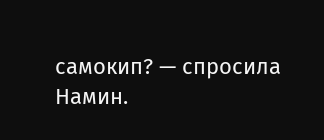самокип? — спросила Намин.